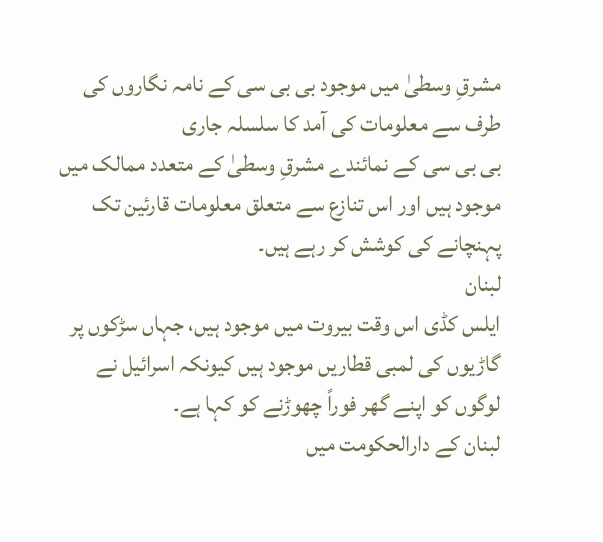مشرقِ وسطیٰ میں موجود بی بی سی کے نامہ نگاروں کی طرف سے معلومات کی آمد کا سلسلہ جاری
بی بی سی کے نمائندے مشرقِ وسطیٰ کے متعدد ممالک میں موجود ہیں اور اس تنازع سے متعلق معلومات قارئین تک پہنچانے کی کوشش کر رہے ہیں۔
لبنان
ایلس کڈی اس وقت بیروت میں موجود ہیں، جہاں سڑکوں پر گاڑیوں کی لمبی قطاریں موجود ہیں کیونکہ اسرائیل نے لوگوں کو اپنے گھر فوراً چھوڑنے کو کہا ہے۔
لبنان کے دارالحکومت میں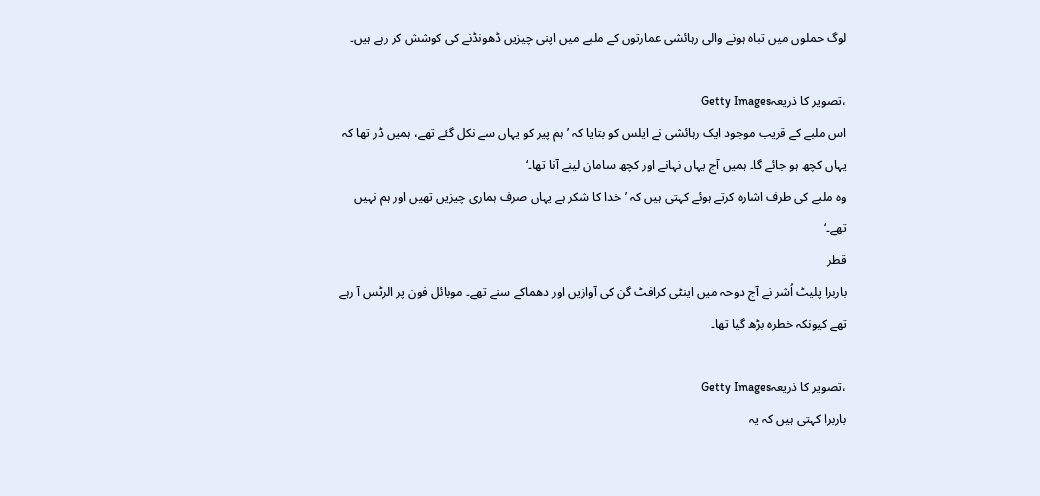لوگ حملوں میں تباہ ہونے والی رہائشی عمارتوں کے ملبے میں اپنی چیزیں ڈھونڈنے کی کوشش کر رہے ہیں۔

،تصویر کا ذریعہGetty Images
اس ملبے کے قریب موجود ایک رہائشی نے ایلس کو بتایا کہ ’ہم پیر کو یہاں سے نکل گئے تھے، ہمیں ڈر تھا کہ یہاں کچھ ہو جائے گا۔ ہمیں آج یہاں نہانے اور کچھ سامان لینے آنا تھا۔‘
وہ ملبے کی طرف اشارہ کرتے ہوئے کہتی ہیں کہ ’خدا کا شکر ہے یہاں صرف ہماری چیزیں تھیں اور ہم نہیں تھے۔‘
قطر
باربرا پلیٹ اُشر نے آج دوحہ میں اینٹی کرافٹ گن کی آوازیں اور دھماکے سنے تھے۔ موبائل فون پر الرٹس آ رہے تھے کیونکہ خطرہ بڑھ گیا تھا۔

،تصویر کا ذریعہGetty Images
باربرا کہتی ہیں کہ یہ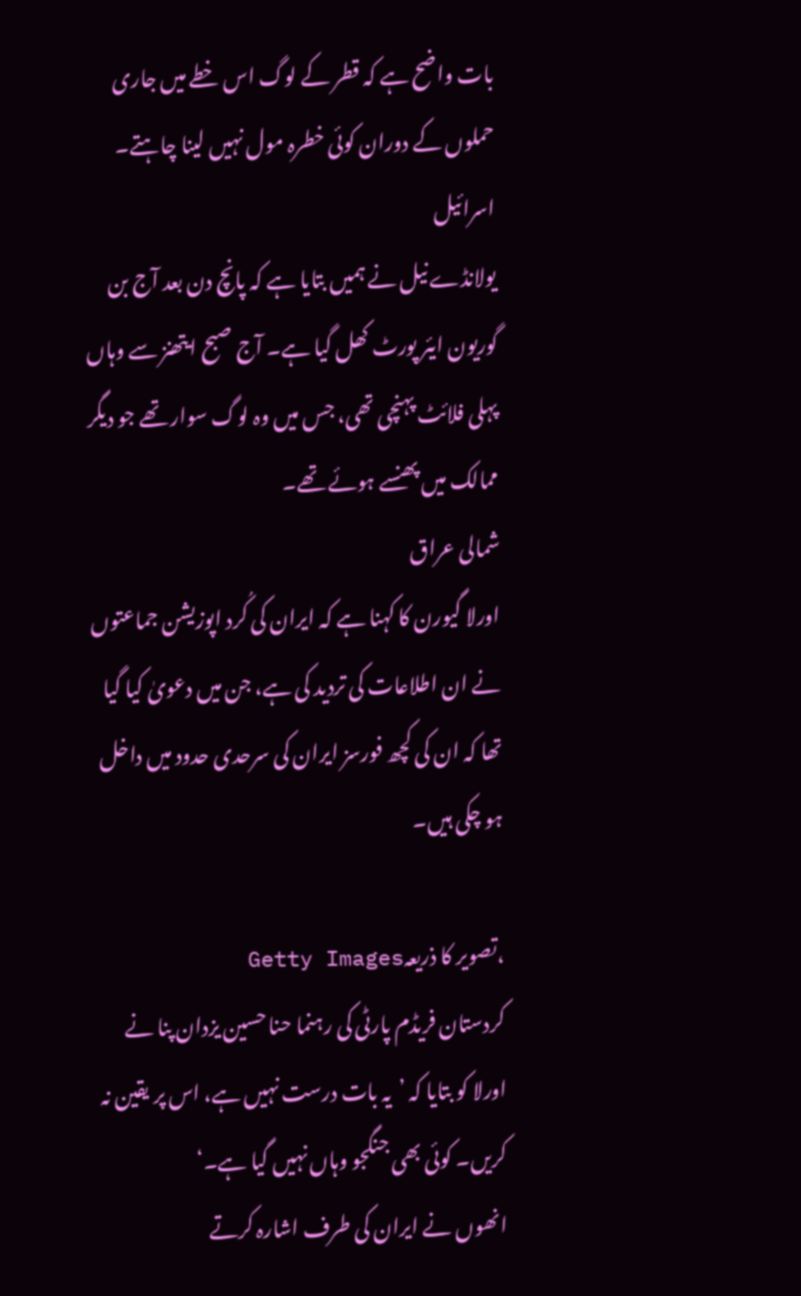بات واضح ہے کہ قطر کے لوگ اس خطے میں جاری حملوں کے دوران کوئی خطرہ مول نہیں لینا چاہتے۔
اسرائیل
یولانڈے نیل نے ہمیں بتایا ہے کہ پانچ دن بعد آج بن گوریون ایئر پورٹ کھل گیا ہے۔ آج صبح ایتھنز سے وہاں پہلی فلائٹ پہنچی تھی، جس میں وہ لوگ سوار تھے جو دیگر ممالک میں پھنسے ہوئے تھے۔
شمالی عراق
اورلا گیورن کا کہنا ہے کہ ایران کی کُرد اپوزیشن جماعتوں نے ان اطلاعات کی تردید کی ہے، جن میں دعویٰ کیا گیا تھا کہ ان کی کچھ فورسز ایران کی سرحدی حدود میں داخل ہو چکی ہیں۔

،تصویر کا ذریعہGetty Images
کردستان فریڈم پارٹی کی رہنما حنا حسین یزدان پنا نے اورلا کو بتایا کہ ’یہ بات درست نہیں ہے، اس پر یقین نہ کریں۔ کوئی بھی جنگجو وہاں نہیں گیا ہے۔‘
انھوں نے ایران کی طرف اشارہ کرتے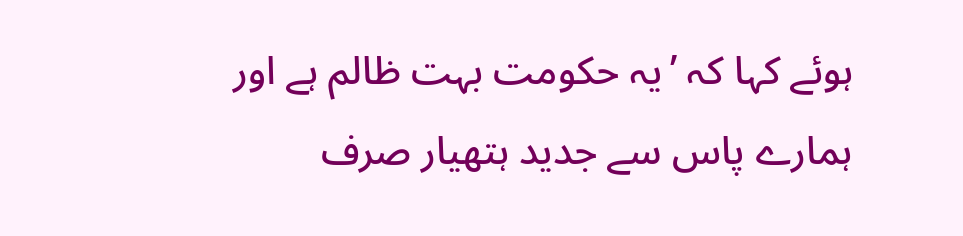ہوئے کہا کہ ’یہ حکومت بہت ظالم ہے اور ہمارے پاس سے جدید ہتھیار صرف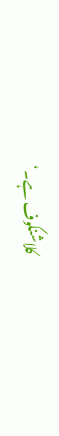کلاشنکوف ہے۔‘